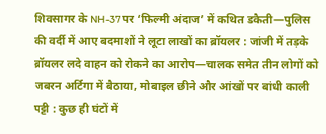शिवसागर के NH-37 पर ‘फिल्मी अंदाज’ में कथित डकैती—पुलिस की वर्दी में आए बदमाशों ने लूटा लाखों का ब्रॉयलर : जांजी में तड़के ब्रॉयलर लदे वाहन को रोकने का आरोप—चालक समेत तीन लोगों को जबरन अर्टिगा में बैठाया, मोबाइल छीने और आंखों पर बांधी काली पट्टी : कुछ ही घंटों में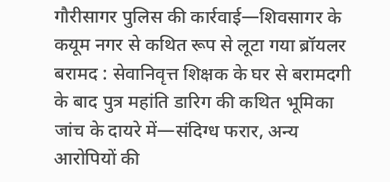गौरीसागर पुलिस की कार्रवाई—शिवसागर के कयूम नगर से कथित रूप से लूटा गया ब्रॉयलर बरामद : सेवानिवृत्त शिक्षक के घर से बरामदगी के बाद पुत्र महांति डारिग की कथित भूमिका जांच के दायरे में—संदिग्ध फरार, अन्य आरोपियों की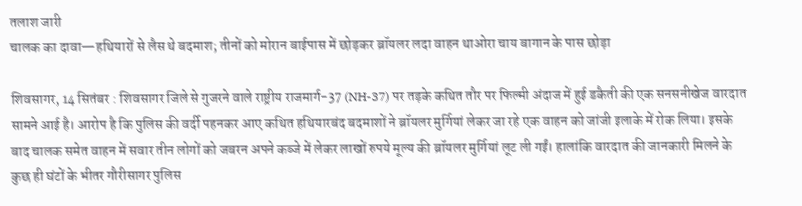तलाश जारी
चालक का दावा—हथियारों से लैस थे बदमाश; तीनों को मोरान बाईपास में छोड़कर ब्रॉयलर लदा वाहन थाओरा चाय बागान के पास छोड़ा

शिवसागर, 14 सितंबर : शिवसागर जिले से गुजरने वाले राष्ट्रीय राजमार्ग-37 (NH-37) पर तड़के कथित तौर पर फिल्मी अंदाज में हुई डकैती की एक सनसनीखेज वारदात सामने आई है। आरोप है कि पुलिस की वर्दी पहनकर आए कथित हथियारबंद बदमाशों ने ब्रॉयलर मुर्गियां लेकर जा रहे एक वाहन को जांजी इलाके में रोक लिया। इसके बाद चालक समेत वाहन में सवार तीन लोगों को जबरन अपने कब्जे में लेकर लाखों रुपये मूल्य की ब्रॉयलर मुर्गियां लूट ली गईं। हालांकि वारदात की जानकारी मिलने के कुछ ही घंटों के भीतर गौरीसागर पुलिस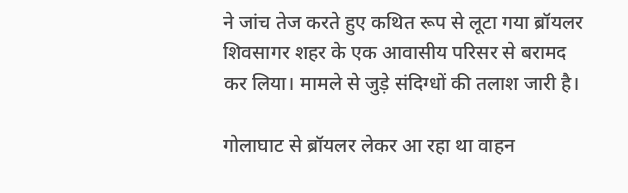ने जांच तेज करते हुए कथित रूप से लूटा गया ब्रॉयलर शिवसागर शहर के एक आवासीय परिसर से बरामद कर लिया। मामले से जुड़े संदिग्धों की तलाश जारी है।

गोलाघाट से ब्रॉयलर लेकर आ रहा था वाहन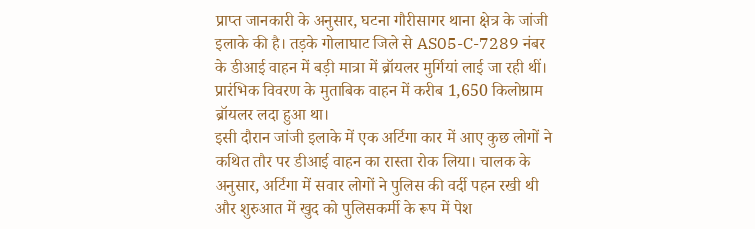प्राप्त जानकारी के अनुसार, घटना गौरीसागर थाना क्षेत्र के जांजी इलाके की है। तड़के गोलाघाट जिले से AS05-C-7289 नंबर के डीआई वाहन में बड़ी मात्रा में ब्रॉयलर मुर्गियां लाई जा रही थीं। प्रारंभिक विवरण के मुताबिक वाहन में करीब 1,650 किलोग्राम ब्रॉयलर लदा हुआ था।
इसी दौरान जांजी इलाके में एक अर्टिगा कार में आए कुछ लोगों ने कथित तौर पर डीआई वाहन का रास्ता रोक लिया। चालक के अनुसार, अर्टिगा में सवार लोगों ने पुलिस की वर्दी पहन रखी थी और शुरुआत में खुद को पुलिसकर्मी के रूप में पेश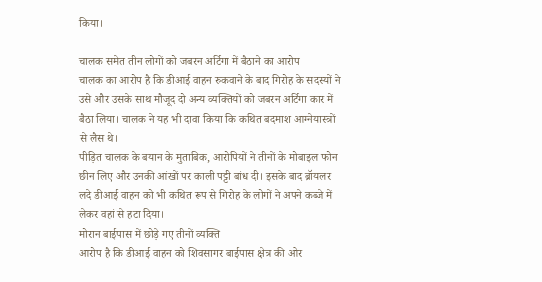किया।

चालक समेत तीन लोगों को जबरन अर्टिगा में बैठाने का आरोप
चालक का आरोप है कि डीआई वाहन रुकवाने के बाद गिरोह के सदस्यों ने उसे और उसके साथ मौजूद दो अन्य व्यक्तियों को जबरन अर्टिगा कार में बैठा लिया। चालक ने यह भी दावा किया कि कथित बदमाश आग्नेयास्त्रों से लैस थे।
पीड़ित चालक के बयान के मुताबिक, आरोपियों ने तीनों के मोबाइल फोन छीन लिए और उनकी आंखों पर काली पट्टी बांध दी। इसके बाद ब्रॉयलर लदे डीआई वाहन को भी कथित रूप से गिरोह के लोगों ने अपने कब्जे में लेकर वहां से हटा दिया।
मोरान बाईपास में छोड़े गए तीनों व्यक्ति
आरोप है कि डीआई वाहन को शिवसागर बाईपास क्षेत्र की ओर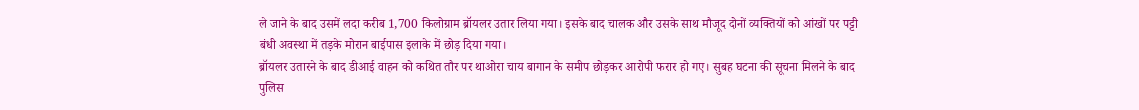ले जाने के बाद उसमें लदा करीब 1,700 किलोग्राम ब्रॉयलर उतार लिया गया। इसके बाद चालक और उसके साथ मौजूद दोनों व्यक्तियों को आंखों पर पट्टी बंधी अवस्था में तड़के मोरान बाईपास इलाके में छोड़ दिया गया।
ब्रॉयलर उतारने के बाद डीआई वाहन को कथित तौर पर थाओरा चाय बागान के समीप छोड़कर आरोपी फरार हो गए। सुबह घटना की सूचना मिलने के बाद पुलिस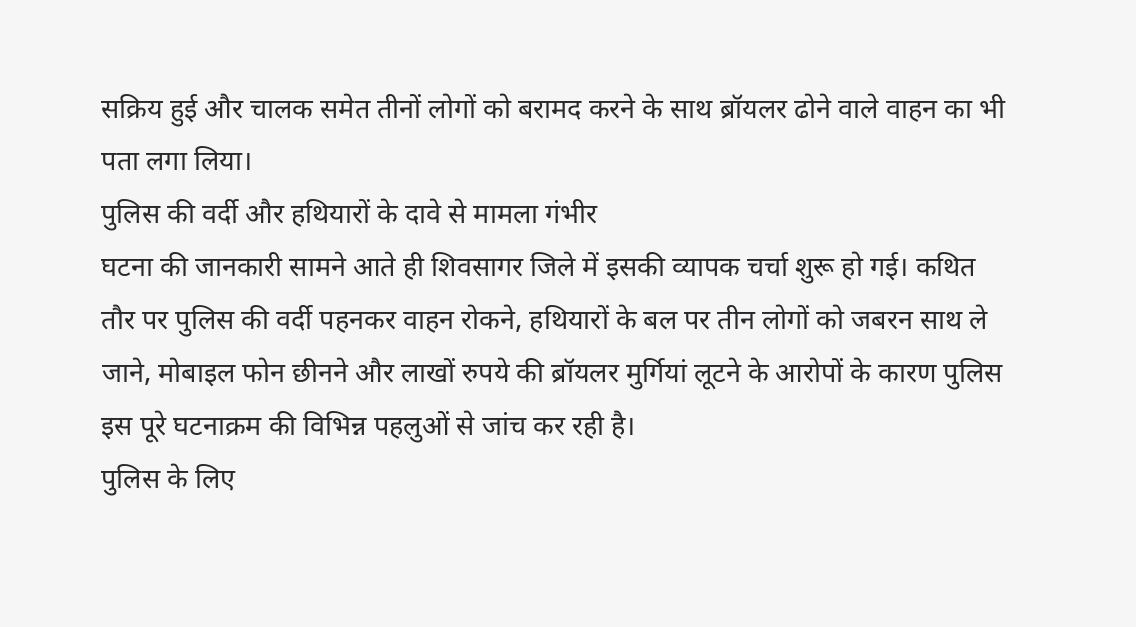सक्रिय हुई और चालक समेत तीनों लोगों को बरामद करने के साथ ब्रॉयलर ढोने वाले वाहन का भी पता लगा लिया।
पुलिस की वर्दी और हथियारों के दावे से मामला गंभीर
घटना की जानकारी सामने आते ही शिवसागर जिले में इसकी व्यापक चर्चा शुरू हो गई। कथित तौर पर पुलिस की वर्दी पहनकर वाहन रोकने, हथियारों के बल पर तीन लोगों को जबरन साथ ले जाने, मोबाइल फोन छीनने और लाखों रुपये की ब्रॉयलर मुर्गियां लूटने के आरोपों के कारण पुलिस इस पूरे घटनाक्रम की विभिन्न पहलुओं से जांच कर रही है।
पुलिस के लिए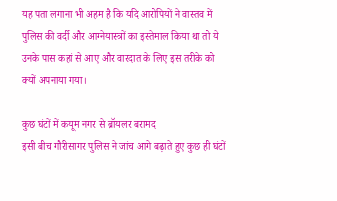यह पता लगाना भी अहम है कि यदि आरोपियों ने वास्तव में पुलिस की वर्दी और आग्नेयास्त्रों का इस्तेमाल किया था तो ये उनके पास कहां से आए और वारदात के लिए इस तरीके को क्यों अपनाया गया।

कुछ घंटों में कयूम नगर से ब्रॉयलर बरामद
इसी बीच गौरीसागर पुलिस ने जांच आगे बढ़ाते हुए कुछ ही घंटों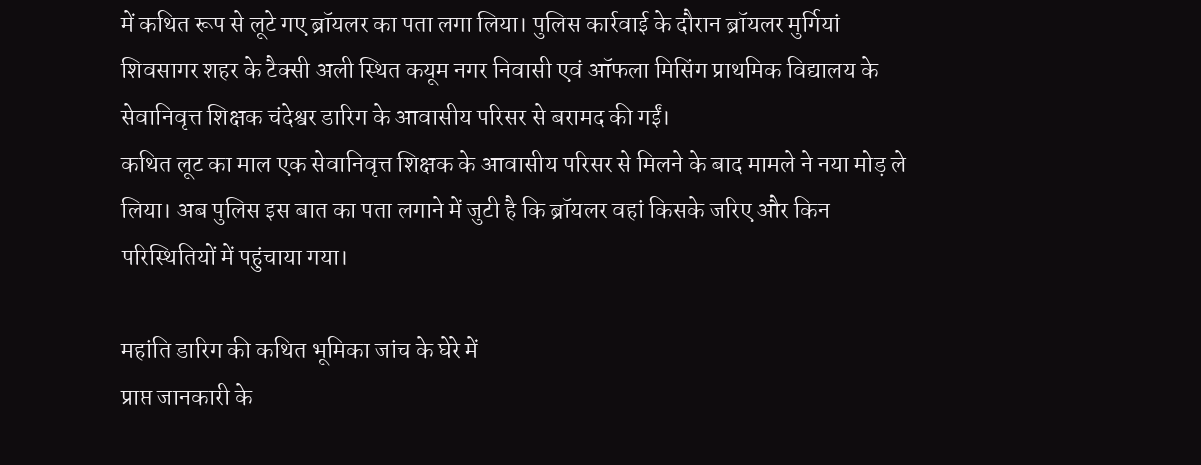में कथित रूप से लूटे गए ब्रॉयलर का पता लगा लिया। पुलिस कार्रवाई के दौरान ब्रॉयलर मुर्गियां शिवसागर शहर के टैक्सी अली स्थित कयूम नगर निवासी एवं ऑफला मिसिंग प्राथमिक विद्यालय के सेवानिवृत्त शिक्षक चंदेश्वर डारिग के आवासीय परिसर से बरामद की गईं।
कथित लूट का माल एक सेवानिवृत्त शिक्षक के आवासीय परिसर से मिलने के बाद मामले ने नया मोड़ ले लिया। अब पुलिस इस बात का पता लगाने में जुटी है कि ब्रॉयलर वहां किसके जरिए और किन परिस्थितियों में पहुंचाया गया।

महांति डारिग की कथित भूमिका जांच के घेरे में
प्राप्त जानकारी के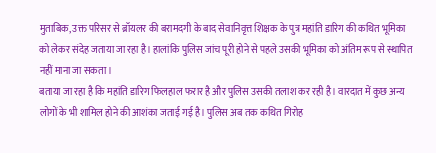मुताबिक, उक्त परिसर से ब्रॉयलर की बरामदगी के बाद सेवानिवृत्त शिक्षक के पुत्र महांति डारिग की कथित भूमिका को लेकर संदेह जताया जा रहा है। हालांकि पुलिस जांच पूरी होने से पहले उसकी भूमिका को अंतिम रूप से स्थापित नहीं माना जा सकता।
बताया जा रहा है कि महांति डारिग फिलहाल फरार है और पुलिस उसकी तलाश कर रही है। वारदात में कुछ अन्य लोगों के भी शामिल होने की आशंका जताई गई है। पुलिस अब तक कथित गिरोह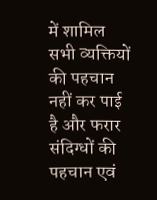में शामिल सभी व्यक्तियों की पहचान नहीं कर पाई है और फरार संदिग्धों की पहचान एवं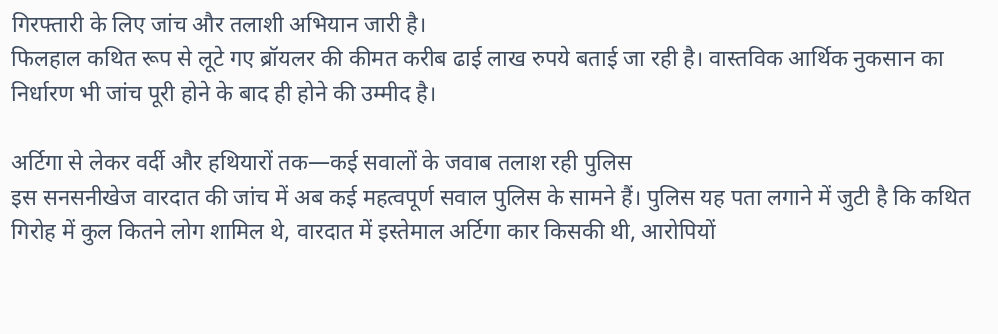गिरफ्तारी के लिए जांच और तलाशी अभियान जारी है।
फिलहाल कथित रूप से लूटे गए ब्रॉयलर की कीमत करीब ढाई लाख रुपये बताई जा रही है। वास्तविक आर्थिक नुकसान का निर्धारण भी जांच पूरी होने के बाद ही होने की उम्मीद है।

अर्टिगा से लेकर वर्दी और हथियारों तक—कई सवालों के जवाब तलाश रही पुलिस
इस सनसनीखेज वारदात की जांच में अब कई महत्वपूर्ण सवाल पुलिस के सामने हैं। पुलिस यह पता लगाने में जुटी है कि कथित गिरोह में कुल कितने लोग शामिल थे, वारदात में इस्तेमाल अर्टिगा कार किसकी थी, आरोपियों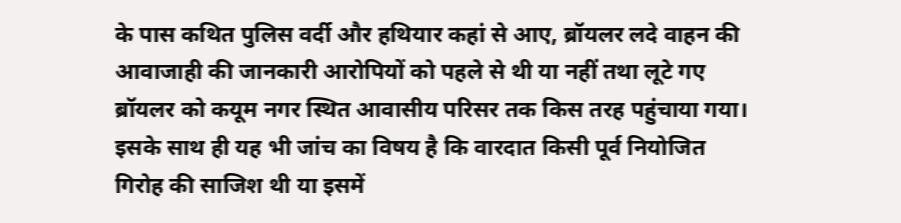के पास कथित पुलिस वर्दी और हथियार कहां से आए, ब्रॉयलर लदे वाहन की आवाजाही की जानकारी आरोपियों को पहले से थी या नहीं तथा लूटे गए ब्रॉयलर को कयूम नगर स्थित आवासीय परिसर तक किस तरह पहुंचाया गया।
इसके साथ ही यह भी जांच का विषय है कि वारदात किसी पूर्व नियोजित गिरोह की साजिश थी या इसमें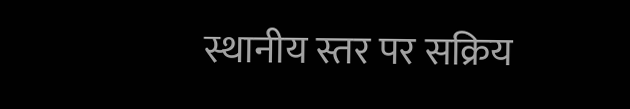स्थानीय स्तर पर सक्रिय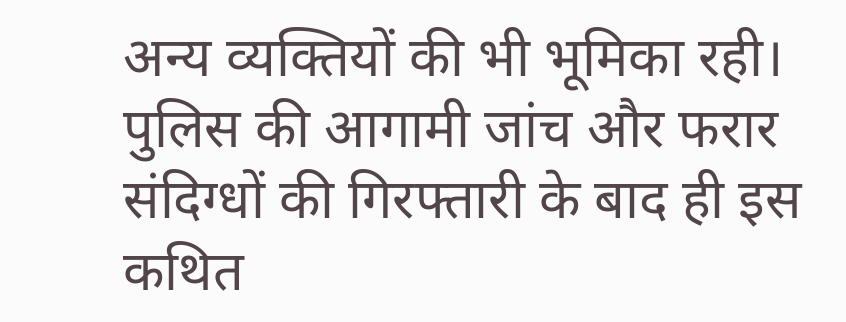अन्य व्यक्तियों की भी भूमिका रही। पुलिस की आगामी जांच और फरार संदिग्धों की गिरफ्तारी के बाद ही इस कथित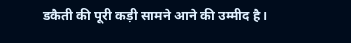डकैती की पूरी कड़ी सामने आने की उम्मीद है।